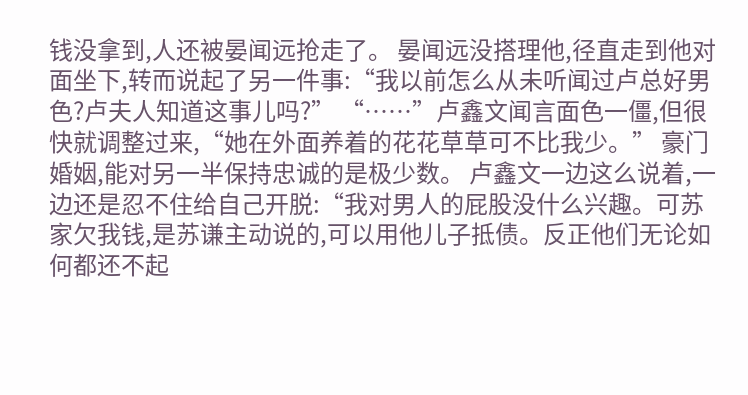钱没拿到,人还被晏闻远抢走了。 晏闻远没搭理他,径直走到他对面坐下,转而说起了另一件事:“我以前怎么从未听闻过卢总好男色?卢夫人知道这事儿吗?” “……”卢鑫文闻言面色一僵,但很快就调整过来,“她在外面养着的花花草草可不比我少。” 豪门婚姻,能对另一半保持忠诚的是极少数。 卢鑫文一边这么说着,一边还是忍不住给自己开脱:“我对男人的屁股没什么兴趣。可苏家欠我钱,是苏谦主动说的,可以用他儿子抵债。反正他们无论如何都还不起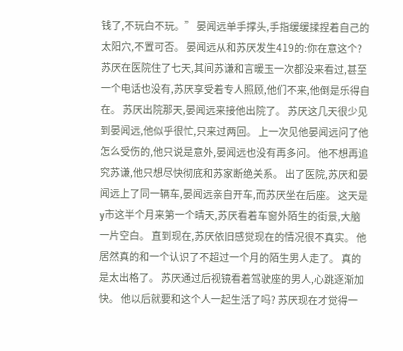钱了,不玩白不玩。” 晏闻远单手撑头,手指缓缓揉捏着自己的太阳穴,不置可否。 晏闻远从和苏厌发生419的:你在意这个? 苏厌在医院住了七天,其间苏谦和言暖玉一次都没来看过,甚至一个电话也没有,苏厌享受着专人照顾,他们不来,他倒是乐得自在。 苏厌出院那天,晏闻远来接他出院了。 苏厌这几天很少见到晏闻远,他似乎很忙,只来过两回。 上一次见他晏闻远问了他怎么受伤的,他只说是意外,晏闻远也没有再多问。 他不想再追究苏谦,他只想尽快彻底和苏家断绝关系。 出了医院,苏厌和晏闻远上了同一辆车,晏闻远亲自开车,而苏厌坐在后座。 这天是y市这半个月来第一个晴天,苏厌看着车窗外陌生的街景,大脑一片空白。 直到现在,苏厌依旧感觉现在的情况很不真实。 他居然真的和一个认识了不超过一个月的陌生男人走了。 真的是太出格了。 苏厌通过后视镜看着驾驶座的男人,心跳逐渐加快。 他以后就要和这个人一起生活了吗? 苏厌现在才觉得一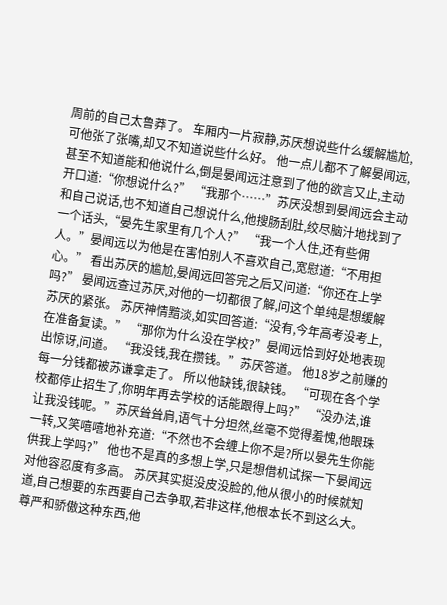周前的自己太鲁莽了。 车厢内一片寂静,苏厌想说些什么缓解尴尬,可他张了张嘴,却又不知道说些什么好。 他一点儿都不了解晏闻远,甚至不知道能和他说什么,倒是晏闻远注意到了他的欲言又止,主动开口道:“你想说什么?” “我那个……”苏厌没想到晏闻远会主动和自己说话,也不知道自己想说什么,他搜肠刮肚,绞尽脑汁地找到了一个话头,“晏先生家里有几个人?” “我一个人住,还有些佣人。”晏闻远以为他是在害怕别人不喜欢自己,宽慰道:“不用担心。” 看出苏厌的尴尬,晏闻远回答完之后又问道:“你还在上学吗?” 晏闻远查过苏厌,对他的一切都很了解,问这个单纯是想缓解苏厌的紧张。 苏厌神情黯淡,如实回答道:“没有,今年高考没考上,在准备复读。” “那你为什么没在学校?”晏闻远恰到好处地表现出惊讶,问道。 “我没钱,我在攒钱。”苏厌答道。 他18岁之前赚的每一分钱都被苏谦拿走了。 所以他缺钱,很缺钱。 “可现在各个学校都停止招生了,你明年再去学校的话能跟得上吗?” “没办法,谁让我没钱呢。”苏厌耸耸肩,语气十分坦然,丝毫不觉得羞愧,他眼珠一转,又笑嘻嘻地补充道:“不然也不会缠上你不是?所以晏先生你能供我上学吗?” 他也不是真的多想上学,只是想借机试探一下晏闻远对他容忍度有多高。 苏厌其实挺没皮没脸的,他从很小的时候就知道,自己想要的东西要自己去争取,若非这样,他根本长不到这么大。 尊严和骄傲这种东西,他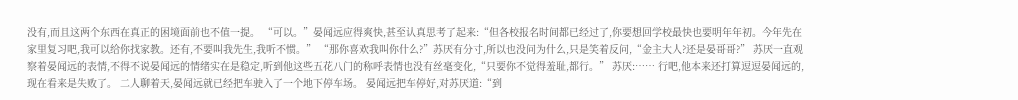没有,而且这两个东西在真正的困境面前也不值一提。 “可以。”晏闻远应得爽快,甚至认真思考了起来:“但各校报名时间都已经过了,你要想回学校最快也要明年年初。今年先在家里复习吧,我可以给你找家教。还有,不要叫我先生,我听不惯。” “那你喜欢我叫你什么?”苏厌有分寸,所以也没问为什么,只是笑着反问,“金主大人?还是晏哥哥?” 苏厌一直观察着晏闻远的表情,不得不说晏闻远的情绪实在是稳定,听到他这些五花八门的称呼表情也没有丝毫变化,“只要你不觉得羞耻,都行。” 苏厌:…… 行吧,他本来还打算逗逗晏闻远的,现在看来是失败了。 二人聊着天,晏闻远就已经把车驶入了一个地下停车场。 晏闻远把车停好,对苏厌道:“到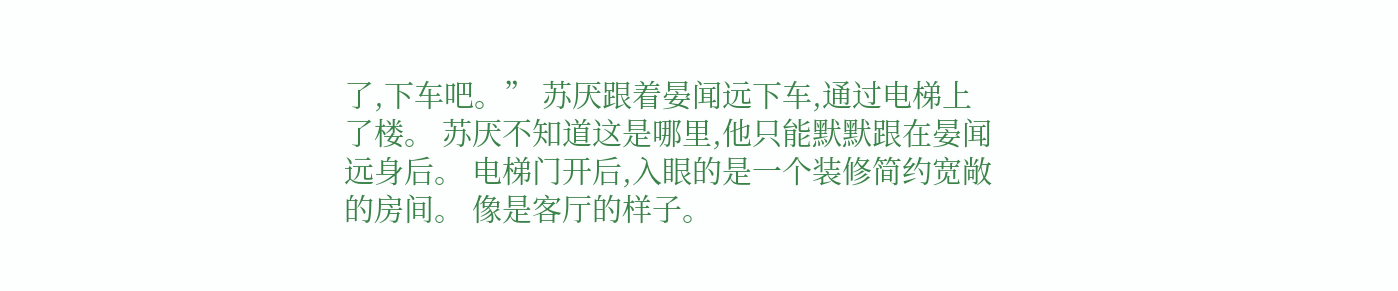了,下车吧。” 苏厌跟着晏闻远下车,通过电梯上了楼。 苏厌不知道这是哪里,他只能默默跟在晏闻远身后。 电梯门开后,入眼的是一个装修简约宽敞的房间。 像是客厅的样子。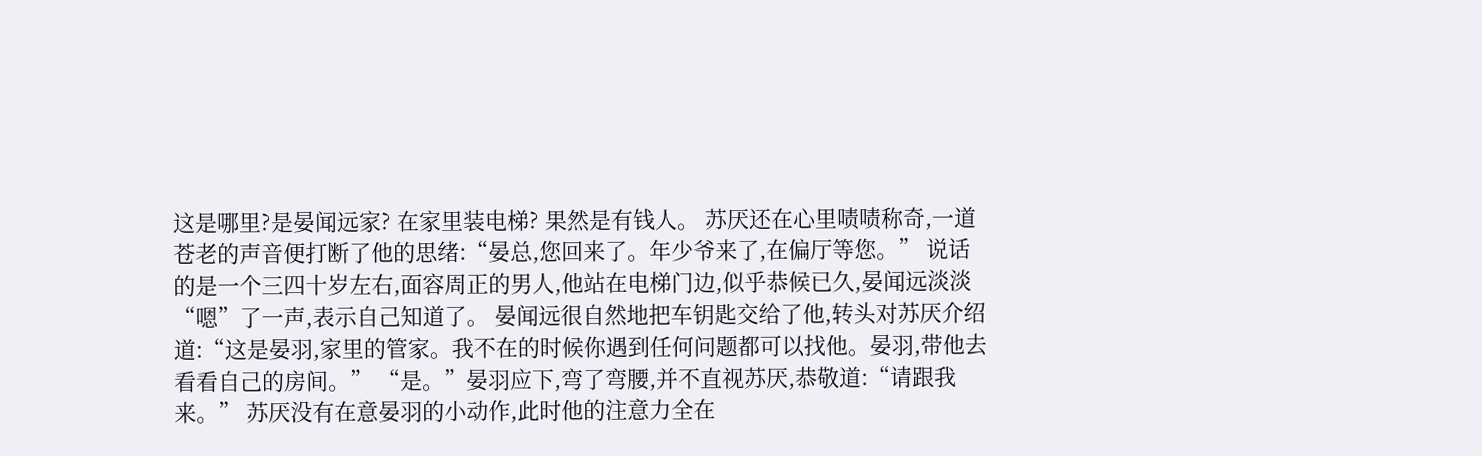这是哪里?是晏闻远家? 在家里装电梯? 果然是有钱人。 苏厌还在心里啧啧称奇,一道苍老的声音便打断了他的思绪:“晏总,您回来了。年少爷来了,在偏厅等您。” 说话的是一个三四十岁左右,面容周正的男人,他站在电梯门边,似乎恭候已久,晏闻远淡淡“嗯”了一声,表示自己知道了。 晏闻远很自然地把车钥匙交给了他,转头对苏厌介绍道:“这是晏羽,家里的管家。我不在的时候你遇到任何问题都可以找他。晏羽,带他去看看自己的房间。” “是。”晏羽应下,弯了弯腰,并不直视苏厌,恭敬道:“请跟我来。” 苏厌没有在意晏羽的小动作,此时他的注意力全在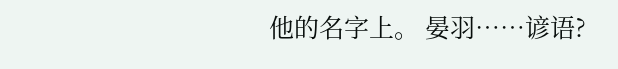他的名字上。 晏羽……谚语?